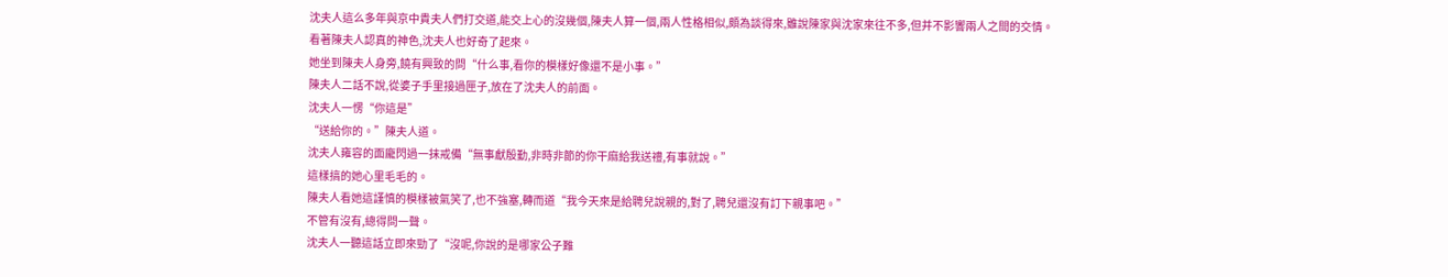沈夫人這么多年與京中貴夫人們打交道,能交上心的沒幾個,陳夫人算一個,兩人性格相似,頗為談得來,雖說陳家與沈家來往不多,但并不影響兩人之間的交情。
看著陳夫人認真的神色,沈夫人也好奇了起來。
她坐到陳夫人身旁,饒有興致的問“什么事,看你的模樣好像還不是小事。”
陳夫人二話不說,從婆子手里接過匣子,放在了沈夫人的前面。
沈夫人一愣“你這是”
“送給你的。”陳夫人道。
沈夫人雍容的面龐閃過一抹戒備“無事獻殷勤,非時非節的你干麻給我送禮,有事就說。”
這樣搞的她心里毛毛的。
陳夫人看她這謹慎的模樣被氣笑了,也不強塞,轉而道“我今天來是給聘兒說親的,對了,聘兒還沒有訂下親事吧。”
不管有沒有,總得問一聲。
沈夫人一聽這話立即來勁了“沒呢,你說的是哪家公子難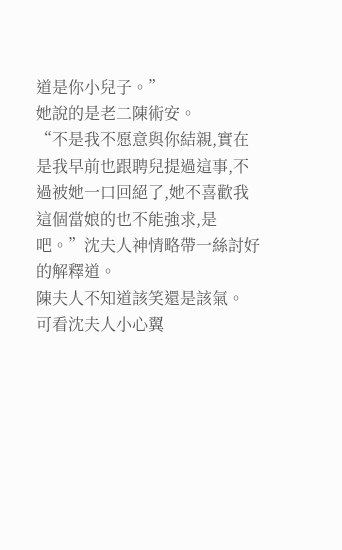道是你小兒子。”
她說的是老二陳術安。
“不是我不愿意與你結親,實在是我早前也跟聘兒提過這事,不過被她一口回絕了,她不喜歡我這個當娘的也不能強求,是吧。”沈夫人神情略帶一絲討好的解釋道。
陳夫人不知道該笑還是該氣。
可看沈夫人小心翼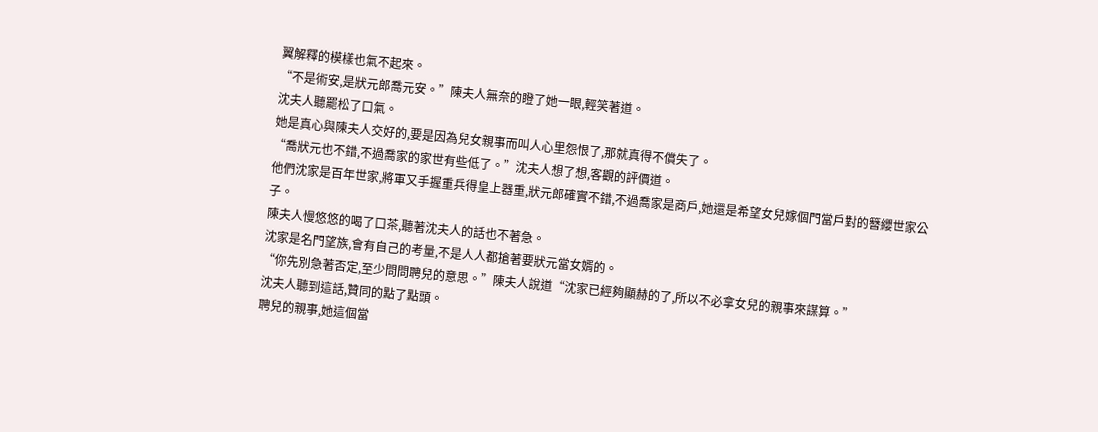翼解釋的模樣也氣不起來。
“不是術安,是狀元郎喬元安。”陳夫人無奈的瞪了她一眼,輕笑著道。
沈夫人聽罷松了口氣。
她是真心與陳夫人交好的,要是因為兒女親事而叫人心里怨恨了,那就真得不償失了。
“喬狀元也不錯,不過喬家的家世有些低了。”沈夫人想了想,客觀的評價道。
他們沈家是百年世家,將軍又手握重兵得皇上器重,狀元郎確實不錯,不過喬家是商戶,她還是希望女兒嫁個門當戶對的簪纓世家公子。
陳夫人慢悠悠的喝了口茶,聽著沈夫人的話也不著急。
沈家是名門望族,會有自己的考量,不是人人都搶著要狀元當女婿的。
“你先別急著否定,至少問問聘兒的意思。”陳夫人說道“沈家已經夠顯赫的了,所以不必拿女兒的親事來謀算。”
沈夫人聽到這話,贊同的點了點頭。
聘兒的親事,她這個當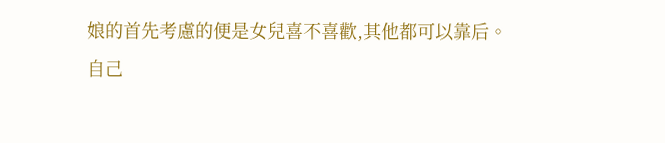娘的首先考慮的便是女兒喜不喜歡,其他都可以靠后。
自己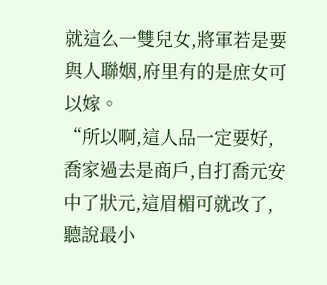就這么一雙兒女,將軍若是要與人聯姻,府里有的是庶女可以嫁。
“所以啊,這人品一定要好,喬家過去是商戶,自打喬元安中了狀元,這眉楣可就改了,聽說最小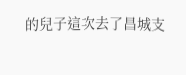的兒子這次去了昌城支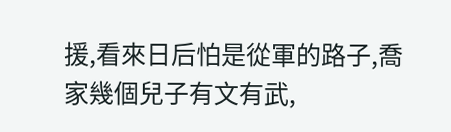援,看來日后怕是從軍的路子,喬家幾個兒子有文有武,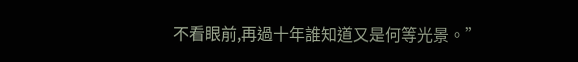不看眼前,再過十年誰知道又是何等光景。”